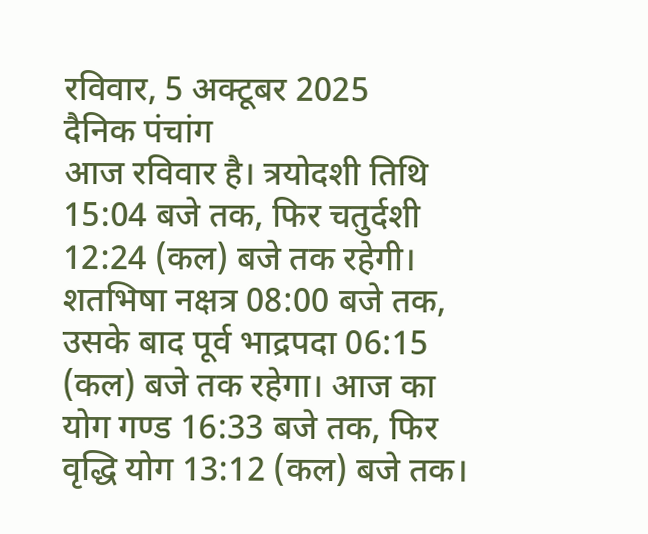रविवार, 5 अक्टूबर 2025
दैनिक पंचांग
आज रविवार है। त्रयोदशी तिथि 15:04 बजे तक, फिर चतुर्दशी 12:24 (कल) बजे तक रहेगी। शतभिषा नक्षत्र 08:00 बजे तक, उसके बाद पूर्व भाद्रपदा 06:15 (कल) बजे तक रहेगा। आज का योग गण्ड 16:33 बजे तक, फिर वृद्धि योग 13:12 (कल) बजे तक।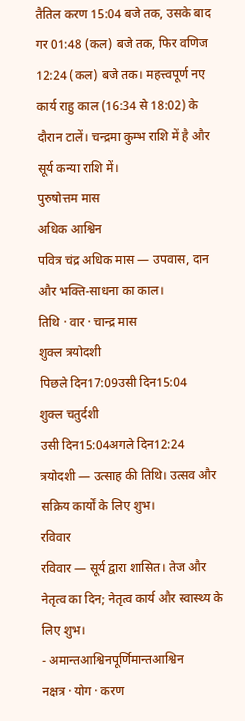तैतिल करण 15:04 बजे तक, उसके बाद गर 01:48 (कल) बजे तक, फिर वणिज 12:24 (कल) बजे तक। महत्त्वपूर्ण नए कार्य राहु काल (16:34 से 18:02) के दौरान टालें। चन्द्रमा कुम्भ राशि में है और सूर्य कन्या राशि में।
पुरुषोत्तम मास
अधिक आश्विन
पवित्र चंद्र अधिक मास — उपवास, दान और भक्ति-साधना का काल।
तिथि · वार · चान्द्र मास
शुक्ल त्रयोदशी
पिछले दिन17:09उसी दिन15:04
शुक्ल चतुर्दशी
उसी दिन15:04अगले दिन12:24
त्रयोदशी — उत्साह की तिथि। उत्सव और सक्रिय कार्यों के लिए शुभ।
रविवार
रविवार — सूर्य द्वारा शासित। तेज और नेतृत्व का दिन; नेतृत्व कार्य और स्वास्थ्य के लिए शुभ।
- अमान्तआश्विनपूर्णिमान्तआश्विन
नक्षत्र · योग · करण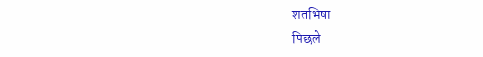शतभिषा
पिछले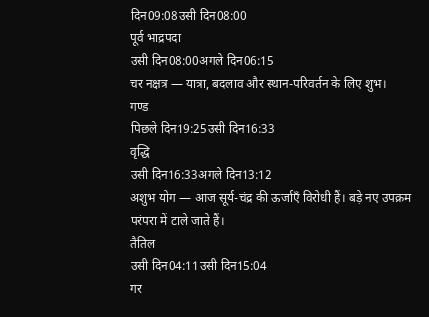दिन09:08उसी दिन08:00
पूर्व भाद्रपदा
उसी दिन08:00अगले दिन06:15
चर नक्षत्र — यात्रा, बदलाव और स्थान-परिवर्तन के लिए शुभ।
गण्ड
पिछले दिन19:25उसी दिन16:33
वृद्धि
उसी दिन16:33अगले दिन13:12
अशुभ योग — आज सूर्य-चंद्र की ऊर्जाएँ विरोधी हैं। बड़े नए उपक्रम परंपरा में टाले जाते हैं।
तैतिल
उसी दिन04:11उसी दिन15:04
गर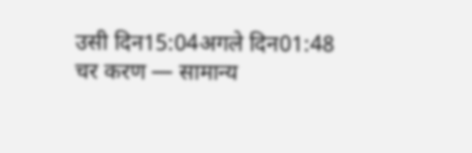उसी दिन15:04अगले दिन01:48
चर करण — सामान्य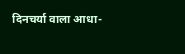दिनचर्या वाला आधा-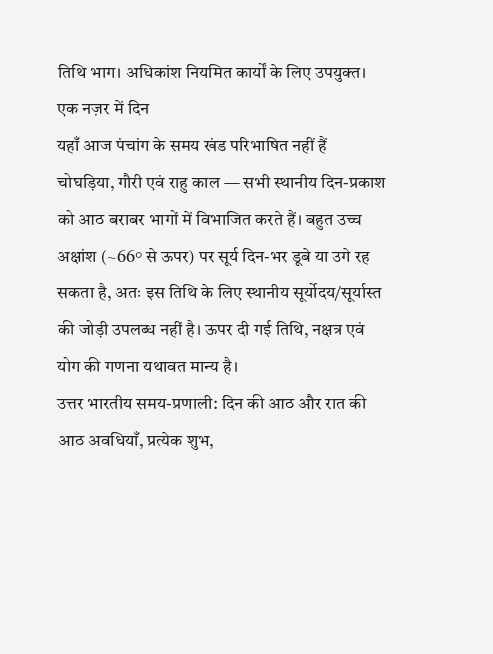तिथि भाग। अधिकांश नियमित कार्यों के लिए उपयुक्त।
एक नज़र में दिन
यहाँ आज पंचांग के समय खंड परिभाषित नहीं हैं
चोघड़िया, गौरी एवं राहु काल — सभी स्थानीय दिन-प्रकाश को आठ बराबर भागों में विभाजित करते हैं। बहुत उच्च अक्षांश (~66° से ऊपर) पर सूर्य दिन-भर डूबे या उगे रह सकता है, अतः इस तिथि के लिए स्थानीय सूर्योदय/सूर्यास्त की जोड़ी उपलब्ध नहीं है। ऊपर दी गई तिथि, नक्षत्र एवं योग की गणना यथावत मान्य है।
उत्तर भारतीय समय-प्रणाली: दिन की आठ और रात की आठ अवधियाँ, प्रत्येक शुभ,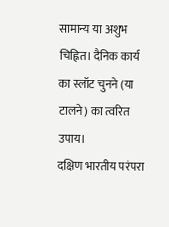सामान्य या अशुभ चिह्नित। दैनिक कार्य का स्लॉट चुनने (या टालने) का त्वरित उपाय।
दक्षिण भारतीय परंपरा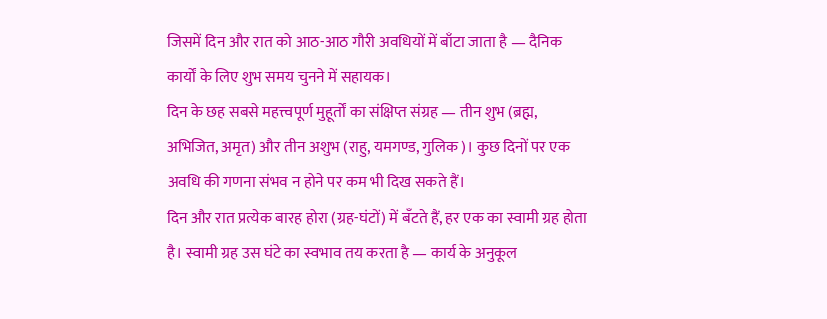जिसमें दिन और रात को आठ-आठ गौरी अवधियों में बाँटा जाता है — दैनिक कार्यों के लिए शुभ समय चुनने में सहायक।
दिन के छह सबसे महत्त्वपूर्ण मुहूर्तों का संक्षिप्त संग्रह — तीन शुभ (ब्रह्म, अभिजित, अमृत) और तीन अशुभ (राहु, यमगण्ड, गुलिक)। कुछ दिनों पर एक अवधि की गणना संभव न होने पर कम भी दिख सकते हैं।
दिन और रात प्रत्येक बारह होरा (ग्रह-घंटों) में बँटते हैं, हर एक का स्वामी ग्रह होता है। स्वामी ग्रह उस घंटे का स्वभाव तय करता है — कार्य के अनुकूल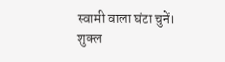स्वामी वाला घंटा चुनें।
शुक्ल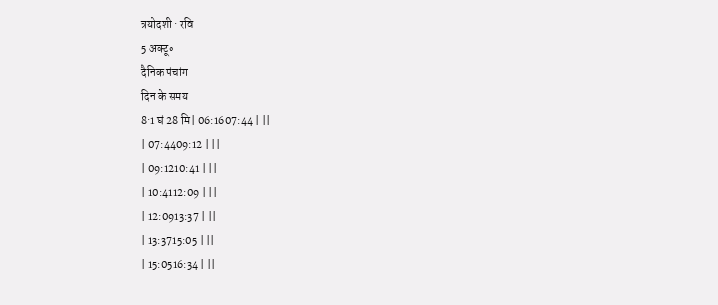त्रयोदशी · रवि
5 अक्टू॰
दैनिक पंचांग
दिन के समय
8·1 घं 28 मि| 06:1607:44 | ||
| 07:4409:12 | ||
| 09:1210:41 | ||
| 10:4112:09 | ||
| 12:0913:37 | ||
| 13:3715:05 | ||
| 15:0516:34 | ||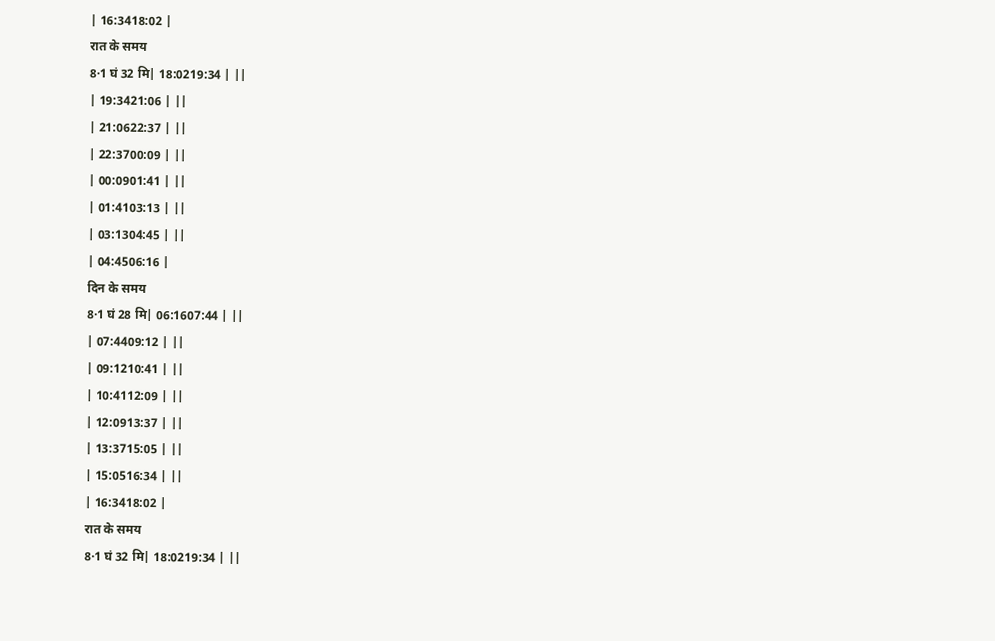| 16:3418:02 |
रात के समय
8·1 घं 32 मि| 18:0219:34 | ||
| 19:3421:06 | ||
| 21:0622:37 | ||
| 22:3700:09 | ||
| 00:0901:41 | ||
| 01:4103:13 | ||
| 03:1304:45 | ||
| 04:4506:16 |
दिन के समय
8·1 घं 28 मि| 06:1607:44 | ||
| 07:4409:12 | ||
| 09:1210:41 | ||
| 10:4112:09 | ||
| 12:0913:37 | ||
| 13:3715:05 | ||
| 15:0516:34 | ||
| 16:3418:02 |
रात के समय
8·1 घं 32 मि| 18:0219:34 | ||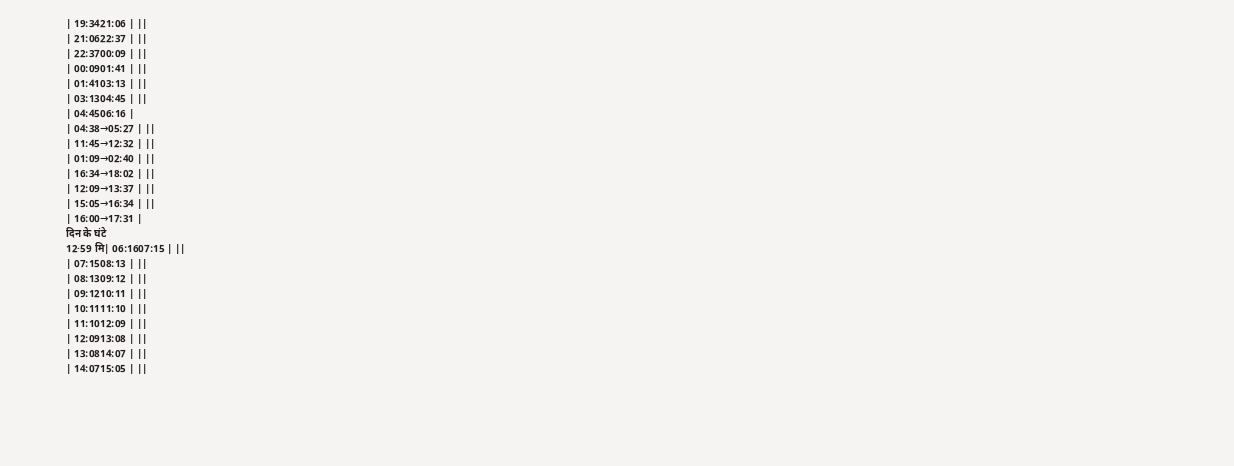| 19:3421:06 | ||
| 21:0622:37 | ||
| 22:3700:09 | ||
| 00:0901:41 | ||
| 01:4103:13 | ||
| 03:1304:45 | ||
| 04:4506:16 |
| 04:38→05:27 | ||
| 11:45→12:32 | ||
| 01:09→02:40 | ||
| 16:34→18:02 | ||
| 12:09→13:37 | ||
| 15:05→16:34 | ||
| 16:00→17:31 |
दिन के घंटे
12·59 मि| 06:1607:15 | ||
| 07:1508:13 | ||
| 08:1309:12 | ||
| 09:1210:11 | ||
| 10:1111:10 | ||
| 11:1012:09 | ||
| 12:0913:08 | ||
| 13:0814:07 | ||
| 14:0715:05 | ||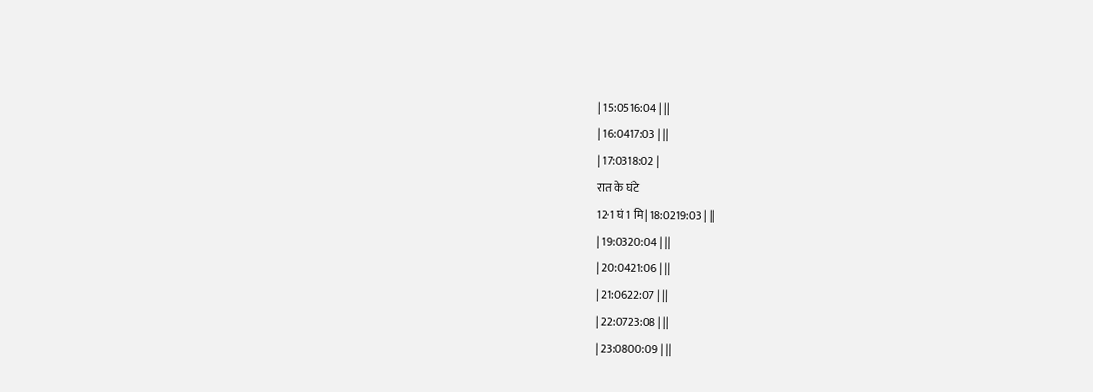| 15:0516:04 | ||
| 16:0417:03 | ||
| 17:0318:02 |
रात के घंटे
12·1 घं 1 मि| 18:0219:03 | ||
| 19:0320:04 | ||
| 20:0421:06 | ||
| 21:0622:07 | ||
| 22:0723:08 | ||
| 23:0800:09 | ||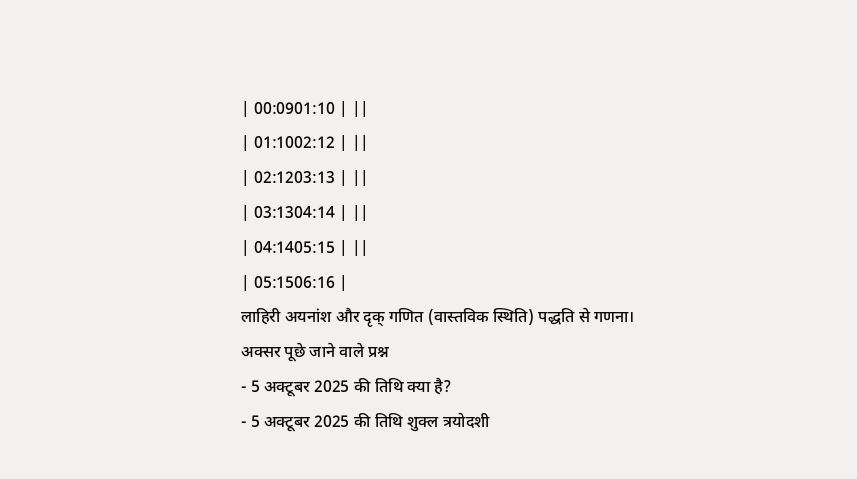| 00:0901:10 | ||
| 01:1002:12 | ||
| 02:1203:13 | ||
| 03:1304:14 | ||
| 04:1405:15 | ||
| 05:1506:16 |
लाहिरी अयनांश और दृक् गणित (वास्तविक स्थिति) पद्धति से गणना।
अक्सर पूछे जाने वाले प्रश्न
- 5 अक्टूबर 2025 की तिथि क्या है?
- 5 अक्टूबर 2025 की तिथि शुक्ल त्रयोदशी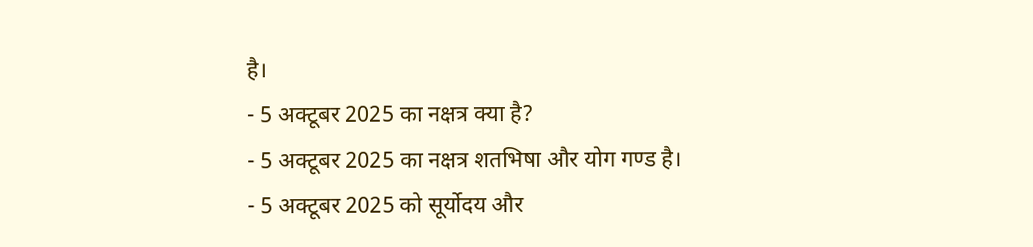है।
- 5 अक्टूबर 2025 का नक्षत्र क्या है?
- 5 अक्टूबर 2025 का नक्षत्र शतभिषा और योग गण्ड है।
- 5 अक्टूबर 2025 को सूर्योदय और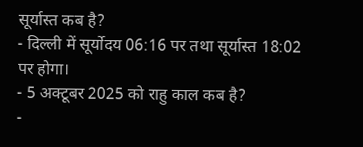सूर्यास्त कब है?
- दिल्ली में सूर्योदय 06:16 पर तथा सूर्यास्त 18:02 पर होगा।
- 5 अक्टूबर 2025 को राहु काल कब है?
-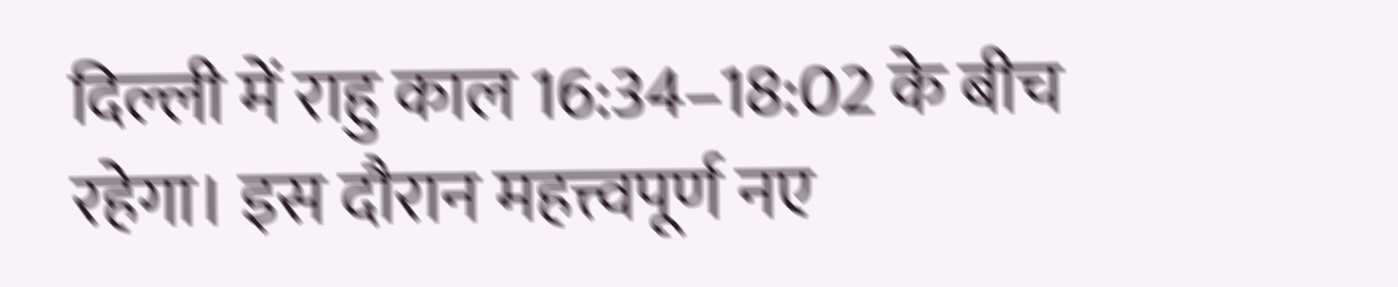दिल्ली में राहु काल 16:34–18:02 के बीच रहेगा। इस दौरान महत्त्वपूर्ण नए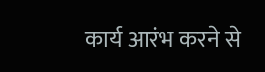कार्य आरंभ करने से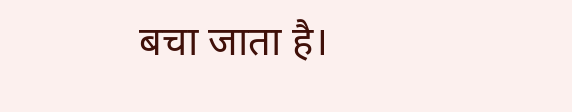बचा जाता है।